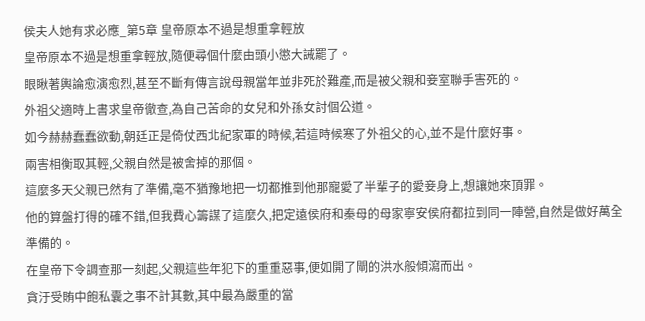侯夫人她有求必應_第5章 皇帝原本不過是想重拿輕放
皇帝原本不過是想重拿輕放,隨便尋個什麼由頭小懲大誡罷了。
眼瞅著輿論愈演愈烈,甚至不斷有傳言說母親當年並非死於難產,而是被父親和妾室聯手害死的。
外祖父適時上書求皇帝徹查,為自己苦命的女兒和外孫女討個公道。
如今赫赫蠢蠢欲動,朝廷正是倚仗西北紀家軍的時候,若這時候寒了外祖父的心,並不是什麼好事。
兩害相衡取其輕,父親自然是被舍掉的那個。
這麼多天父親已然有了準備,毫不猶豫地把一切都推到他那寵愛了半輩子的愛妾身上,想讓她來頂罪。
他的算盤打得的確不錯,但我費心籌謀了這麼久,把定遠侯府和秦母的母家寧安侯府都拉到同一陣營,自然是做好萬全準備的。
在皇帝下令調查那一刻起,父親這些年犯下的重重惡事,便如開了閘的洪水般傾瀉而出。
貪汙受賄中飽私囊之事不計其數,其中最為嚴重的當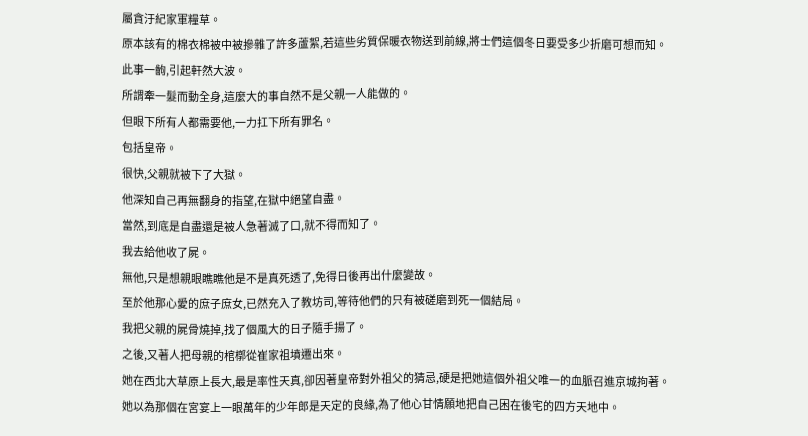屬貪汙紀家軍糧草。
原本該有的棉衣棉被中被摻雜了許多蘆絮,若這些劣質保暖衣物送到前線,將士們這個冬日要受多少折磨可想而知。
此事一齣,引起軒然大波。
所謂牽一髮而動全身,這麼大的事自然不是父親一人能做的。
但眼下所有人都需要他,一力扛下所有罪名。
包括皇帝。
很快,父親就被下了大獄。
他深知自己再無翻身的指望,在獄中絕望自盡。
當然,到底是自盡還是被人急著滅了口,就不得而知了。
我去給他收了屍。
無他,只是想親眼瞧瞧他是不是真死透了,免得日後再出什麼變故。
至於他那心愛的庶子庶女,已然充入了教坊司,等待他們的只有被磋磨到死一個結局。
我把父親的屍骨燒掉,找了個風大的日子隨手揚了。
之後,又著人把母親的棺槨從崔家祖墳遷出來。
她在西北大草原上長大,最是率性天真,卻因著皇帝對外祖父的猜忌,硬是把她這個外祖父唯一的血脈召進京城拘著。
她以為那個在宮宴上一眼萬年的少年郎是天定的良緣,為了他心甘情願地把自己困在後宅的四方天地中。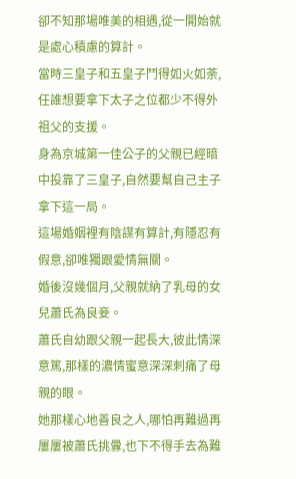卻不知那場唯美的相遇,從一開始就是處心積慮的算計。
當時三皇子和五皇子鬥得如火如荼,任誰想要拿下太子之位都少不得外祖父的支援。
身為京城第一佳公子的父親已經暗中投靠了三皇子,自然要幫自己主子拿下這一局。
這場婚姻裡有陰謀有算計,有隱忍有假意,卻唯獨跟愛情無關。
婚後沒幾個月,父親就納了乳母的女兒蕭氏為良妾。
蕭氏自幼跟父親一起長大,彼此情深意篤,那樣的濃情蜜意深深刺痛了母親的眼。
她那樣心地善良之人,哪怕再難過再屢屢被蕭氏挑釁,也下不得手去為難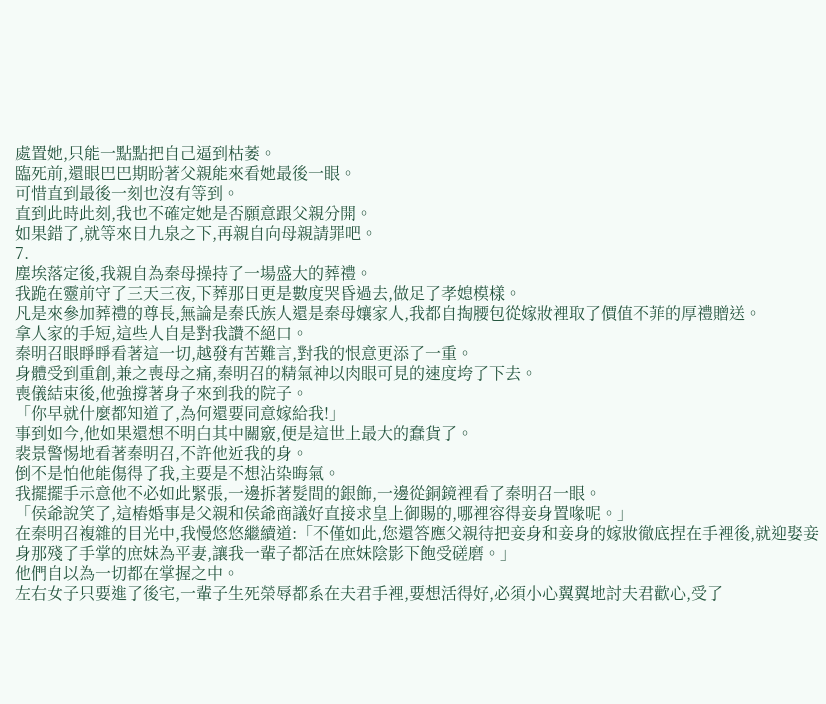處置她,只能一點點把自己逼到枯萎。
臨死前,還眼巴巴期盼著父親能來看她最後一眼。
可惜直到最後一刻也沒有等到。
直到此時此刻,我也不確定她是否願意跟父親分開。
如果錯了,就等來日九泉之下,再親自向母親請罪吧。
7.
塵埃落定後,我親自為秦母操持了一場盛大的葬禮。
我跪在靈前守了三天三夜,下葬那日更是數度哭昏過去,做足了孝媳模樣。
凡是來參加葬禮的尊長,無論是秦氏族人還是秦母孃家人,我都自掏腰包從嫁妝裡取了價值不菲的厚禮贈送。
拿人家的手短,這些人自是對我讚不絕口。
秦明召眼睜睜看著這一切,越發有苦難言,對我的恨意更添了一重。
身體受到重創,兼之喪母之痛,秦明召的精氣神以肉眼可見的速度垮了下去。
喪儀結束後,他強撐著身子來到我的院子。
「你早就什麼都知道了,為何還要同意嫁給我!」
事到如今,他如果還想不明白其中關竅,便是這世上最大的蠢貨了。
裴景警惕地看著秦明召,不許他近我的身。
倒不是怕他能傷得了我,主要是不想沾染晦氣。
我擺擺手示意他不必如此緊張,一邊拆著髮間的銀飾,一邊從銅鏡裡看了秦明召一眼。
「侯爺說笑了,這樁婚事是父親和侯爺商議好直接求皇上御賜的,哪裡容得妾身置喙呢。」
在秦明召複雜的目光中,我慢悠悠繼續道:「不僅如此,您還答應父親待把妾身和妾身的嫁妝徹底捏在手裡後,就迎娶妾身那殘了手掌的庶妹為平妻,讓我一輩子都活在庶妹陰影下飽受磋磨。」
他們自以為一切都在掌握之中。
左右女子只要進了後宅,一輩子生死榮辱都系在夫君手裡,要想活得好,必須小心翼翼地討夫君歡心,受了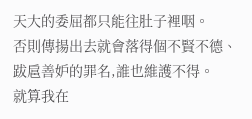天大的委屈都只能往肚子裡咽。
否則傳揚出去就會落得個不賢不德、跋扈善妒的罪名,誰也維護不得。
就算我在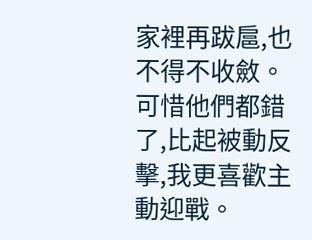家裡再跋扈,也不得不收斂。
可惜他們都錯了,比起被動反擊,我更喜歡主動迎戰。